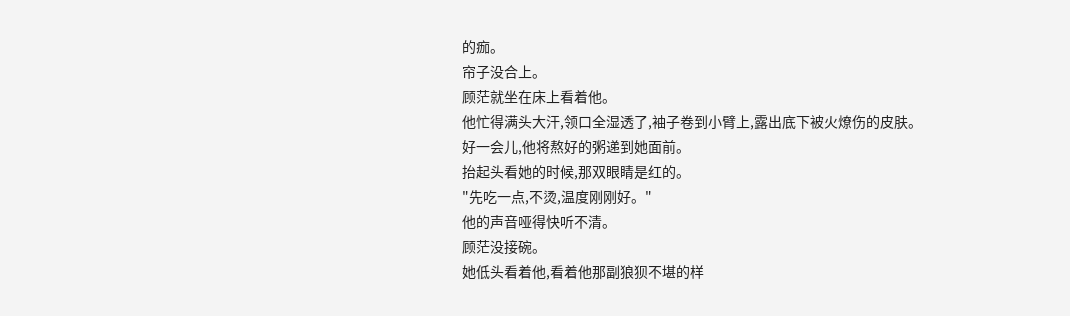的痂。
帘子没合上。
顾茫就坐在床上看着他。
他忙得满头大汗,领口全湿透了,袖子卷到小臂上,露出底下被火燎伤的皮肤。
好一会儿,他将熬好的粥递到她面前。
抬起头看她的时候,那双眼睛是红的。
"先吃一点,不烫,温度刚刚好。"
他的声音哑得快听不清。
顾茫没接碗。
她低头看着他,看着他那副狼狈不堪的样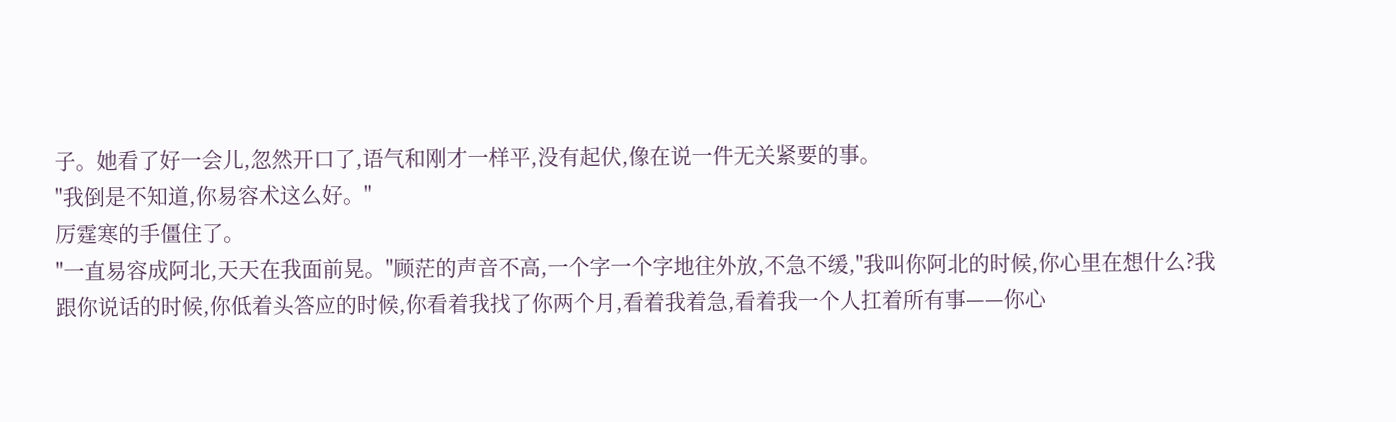子。她看了好一会儿,忽然开口了,语气和刚才一样平,没有起伏,像在说一件无关紧要的事。
"我倒是不知道,你易容术这么好。"
厉霆寒的手僵住了。
"一直易容成阿北,天天在我面前晃。"顾茫的声音不高,一个字一个字地往外放,不急不缓,"我叫你阿北的时候,你心里在想什么?我跟你说话的时候,你低着头答应的时候,你看着我找了你两个月,看着我着急,看着我一个人扛着所有事——你心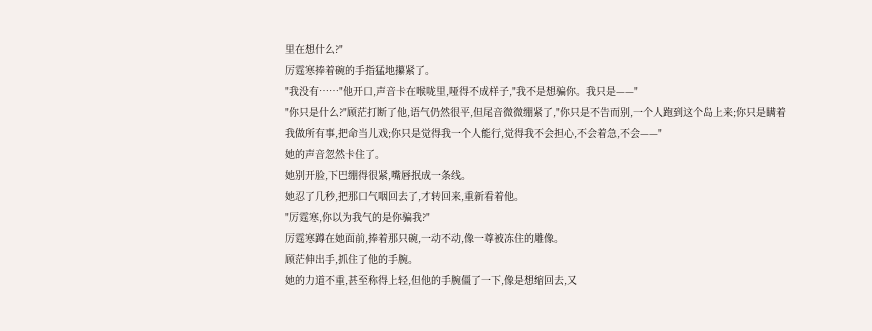里在想什么?"
厉霆寒捧着碗的手指猛地攥紧了。
"我没有……"他开口,声音卡在喉咙里,哑得不成样子,"我不是想骗你。我只是——"
"你只是什么?"顾茫打断了他,语气仍然很平,但尾音微微绷紧了,"你只是不告而别,一个人跑到这个岛上来;你只是瞒着我做所有事,把命当儿戏;你只是觉得我一个人能行,觉得我不会担心,不会着急,不会——"
她的声音忽然卡住了。
她别开脸,下巴绷得很紧,嘴唇抿成一条线。
她忍了几秒,把那口气咽回去了,才转回来,重新看着他。
"厉霆寒,你以为我气的是你骗我?"
厉霆寒蹲在她面前,捧着那只碗,一动不动,像一尊被冻住的雕像。
顾茫伸出手,抓住了他的手腕。
她的力道不重,甚至称得上轻,但他的手腕僵了一下,像是想缩回去,又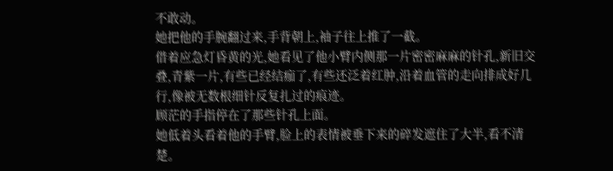不敢动。
她把他的手腕翻过来,手背朝上,袖子往上推了一截。
借着应急灯昏黄的光,她看见了他小臂内侧那一片密密麻麻的针孔,新旧交叠,青紫一片,有些已经结痂了,有些还泛着红肿,沿着血管的走向排成好几行,像被无数根细针反复扎过的痕迹。
顾茫的手指停在了那些针孔上面。
她低着头看着他的手臂,脸上的表情被垂下来的碎发遮住了大半,看不清楚。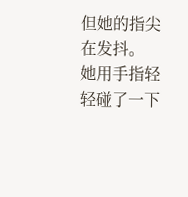但她的指尖在发抖。
她用手指轻轻碰了一下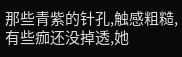那些青紫的针孔,触感粗糙,有些痂还没掉透,她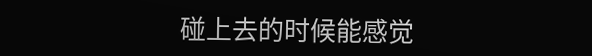碰上去的时候能感觉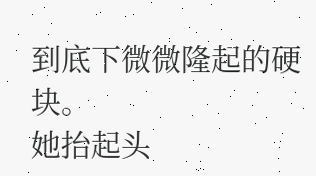到底下微微隆起的硬块。
她抬起头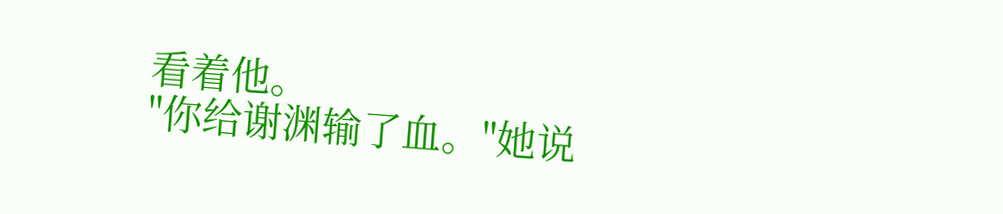看着他。
"你给谢渊输了血。"她说